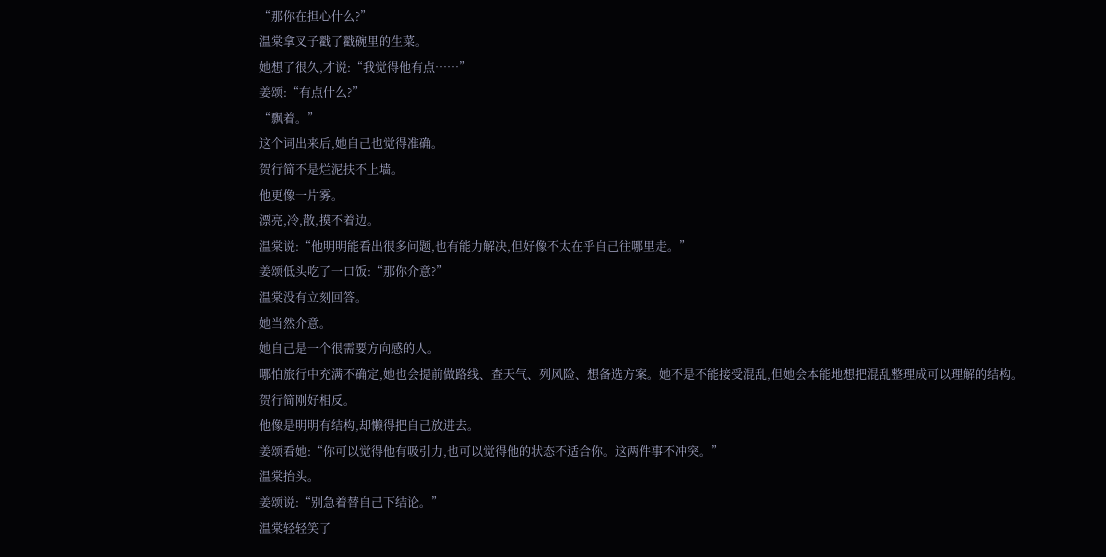“那你在担心什么?”
温棠拿叉子戳了戳碗里的生菜。
她想了很久,才说:“我觉得他有点……”
姜颂:“有点什么?”
“飘着。”
这个词出来后,她自己也觉得准确。
贺行简不是烂泥扶不上墙。
他更像一片雾。
漂亮,冷,散,摸不着边。
温棠说:“他明明能看出很多问题,也有能力解决,但好像不太在乎自己往哪里走。”
姜颂低头吃了一口饭:“那你介意?”
温棠没有立刻回答。
她当然介意。
她自己是一个很需要方向感的人。
哪怕旅行中充满不确定,她也会提前做路线、查天气、列风险、想备选方案。她不是不能接受混乱,但她会本能地想把混乱整理成可以理解的结构。
贺行简刚好相反。
他像是明明有结构,却懒得把自己放进去。
姜颂看她:“你可以觉得他有吸引力,也可以觉得他的状态不适合你。这两件事不冲突。”
温棠抬头。
姜颂说:“别急着替自己下结论。”
温棠轻轻笑了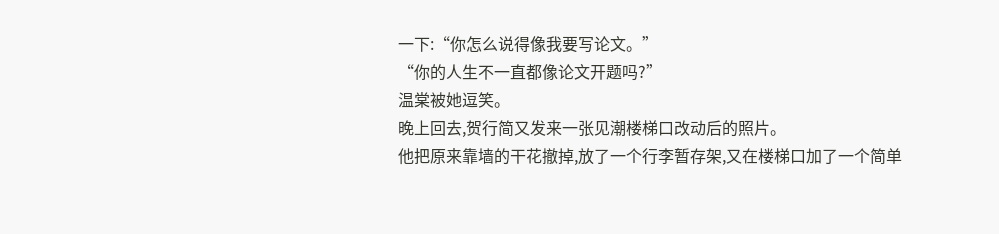一下:“你怎么说得像我要写论文。”
“你的人生不一直都像论文开题吗?”
温棠被她逗笑。
晚上回去,贺行简又发来一张见潮楼梯口改动后的照片。
他把原来靠墙的干花撤掉,放了一个行李暂存架,又在楼梯口加了一个简单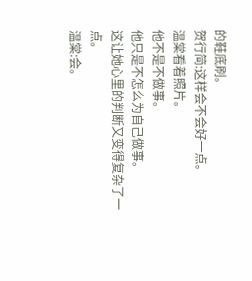的鞋底刷。
贺行简:这样会不会好一点。
温棠看着照片。
他不是不做事。
他只是不怎么为自己做事。
这让她心里的判断又变得复杂了一点。
温棠:会。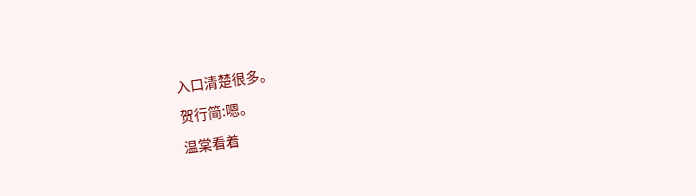入口清楚很多。
贺行简:嗯。
温棠看着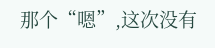那个“嗯”,这次没有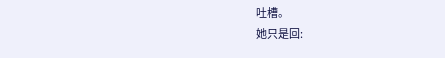吐槽。
她只是回: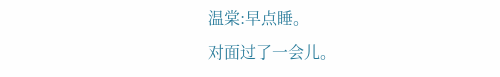温棠:早点睡。
对面过了一会儿。